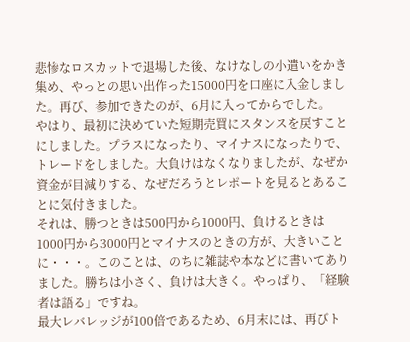悲惨なロスカットで退場した後、なけなしの小遣いをかき集め、やっとの思い出作った15000円を口座に入金しました。再び、参加できたのが、6月に入ってからでした。
やはり、最初に決めていた短期売買にスタンスを戻すことにしました。プラスになったり、マイナスになったりで、トレードをしました。大負けはなくなりましたが、なぜか資金が目減りする、なぜだろうとレポートを見るとあることに気付きました。
それは、勝つときは500円から1000円、負けるときは1000円から3000円とマイナスのときの方が、大きいことに・・・。このことは、のちに雑誌や本などに書いてありました。勝ちは小さく、負けは大きく。やっぱり、「経験者は語る」ですね。
最大レバレッジが100倍であるため、6月末には、再びト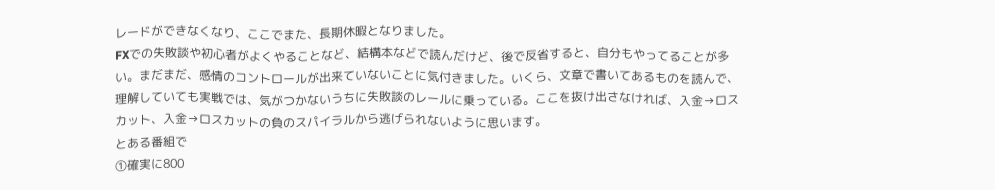レードができなくなり、ここでまた、長期休暇となりました。
FXでの失敗談や初心者がよくやることなど、結構本などで読んだけど、後で反省すると、自分もやってることが多い。まだまだ、感情のコントロールが出来ていないことに気付きました。いくら、文章で書いてあるものを読んで、理解していても実戦では、気がつかないうちに失敗談のレールに乗っている。ここを抜け出さなければ、入金→ロスカット、入金→ロスカットの負のスパイラルから逃げられないように思います。
とある番組で
①確実に800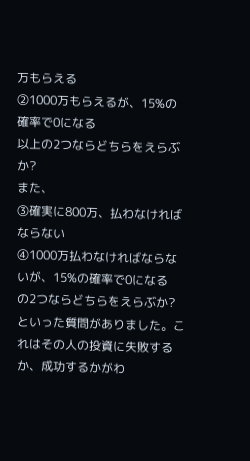万もらえる
②1000万もらえるが、15%の確率で0になる
以上の2つならどちらをえらぶか?
また、
③確実に800万、払わなければならない
④1000万払わなければならないが、15%の確率で0になる
の2つならどちらをえらぶか?
といった質問がありました。これはその人の投資に失敗するか、成功するかがわ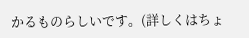かるものらしいです。(詳しくはちょ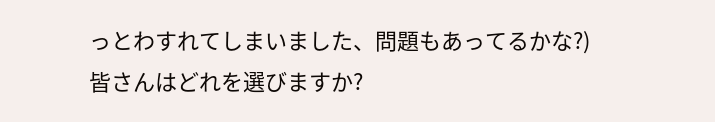っとわすれてしまいました、問題もあってるかな?)
皆さんはどれを選びますか?